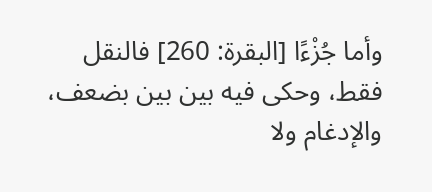وأما جُزْءًا [البقرة: 260] فالنقل فقط، وحكى فيه بين بين بضعف، والإدغام ولا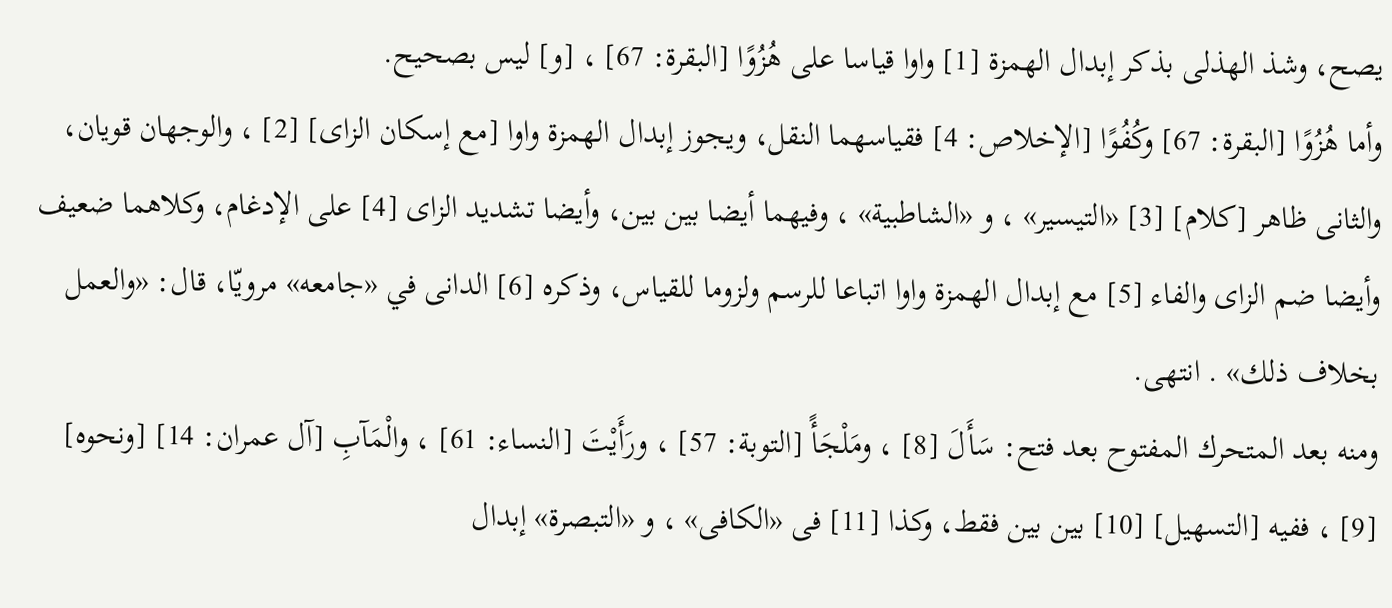يصح، وشذ الهذلى بذكر إبدال الهمزة [1] واوا قياسا على هُزُوًا [البقرة: 67] ، [و] ليس بصحيح.
وأما هُزُوًا [البقرة: 67] وكُفُوًا [الإخلاص: 4] فقياسهما النقل، ويجوز إبدال الهمزة واوا [مع إسكان الزاى] [2] ، والوجهان قويان، والثانى ظاهر [كلام] [3] «التيسير» ، و «الشاطبية» ، وفيهما أيضا بين بين، وأيضا تشديد الزاى [4] على الإدغام، وكلاهما ضعيف وأيضا ضم الزاى والفاء [5] مع إبدال الهمزة واوا اتباعا للرسم ولزوما للقياس، وذكره [6] الدانى في «جامعه» مرويّا، قال: «والعمل بخلاف ذلك» . انتهى.
ومنه بعد المتحرك المفتوح بعد فتح: سَأَلَ [8] ، ومَلْجَأً [التوبة: 57] ، ورَأَيْتَ [النساء: 61] ، والْمَآبِ [آل عمران: 14] [ونحوه] [9] ، ففيه [التسهيل] [10] بين بين فقط، وكذا [11] فى «الكافى» ، و «التبصرة» إبدال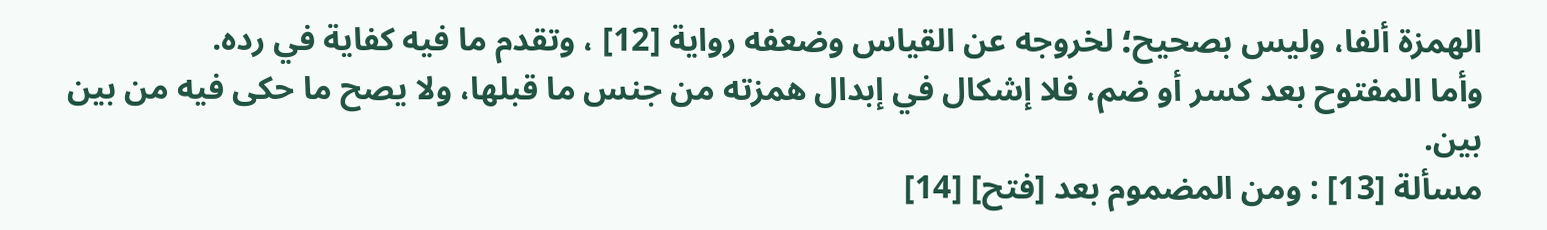الهمزة ألفا، وليس بصحيح؛ لخروجه عن القياس وضعفه رواية [12] ، وتقدم ما فيه كفاية في رده.
وأما المفتوح بعد كسر أو ضم، فلا إشكال في إبدال همزته من جنس ما قبلها، ولا يصح ما حكى فيه من بين بين.
مسألة [13] : ومن المضموم بعد [فتح] [14]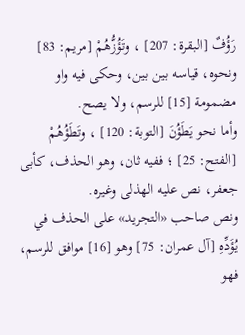رَؤُفٌ [البقرة: 207] ، وتَؤُزُّهُمْ [مريم: 83] ونحوه، قياسه بين بين، وحكى فيه واو مضمومة [15] للرسم، ولا يصح.
وأما نحو يَطَؤُنَ [التوبة: 120] ، وتَطَؤُهُمْ [الفتح: 25] ؛ ففيه ثان، وهو الحذف، كأبى جعفر، نص عليه الهذلى وغيره.
ونص صاحب «التجريد» على الحذف في يُؤَدِّهِ [آل عمران: 75] وهو [16] موافق للرسم، فهو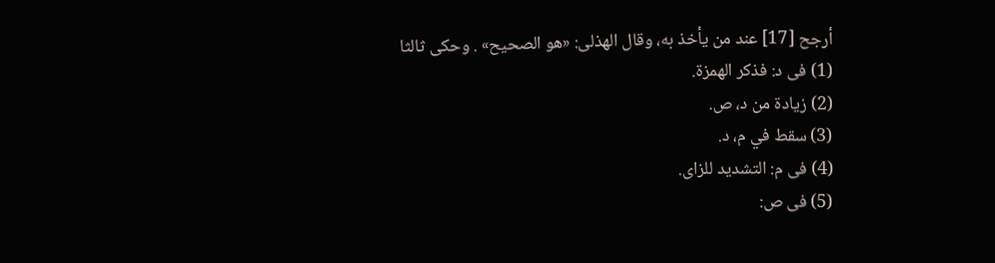أرجح [17] عند من يأخذ به، وقال الهذلى: «هو الصحيح» . وحكى ثالثا
(1) فى د: فذكر الهمزة.
(2) زيادة من د، ص.
(3) سقط في م، د.
(4) فى م: التشديد للزاى.
(5) فى ص: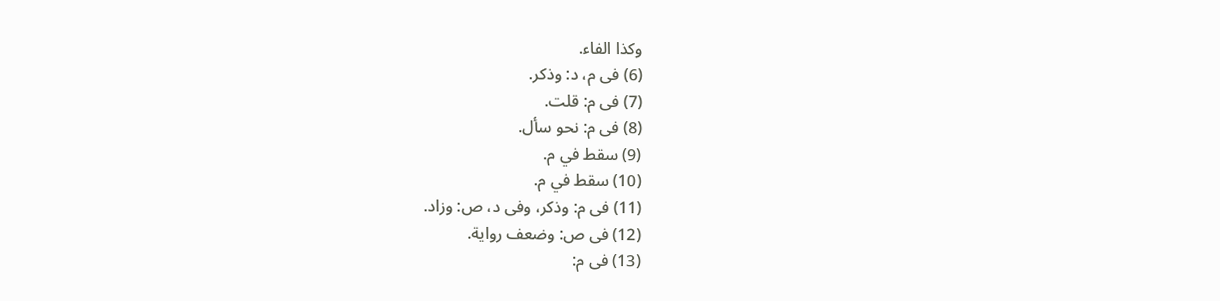وكذا الفاء.
(6) فى م، د: وذكر.
(7) فى م: قلت.
(8) فى م: نحو سأل.
(9) سقط في م.
(10) سقط في م.
(11) فى م: وذكر، وفى د، ص: وزاد.
(12) فى ص: وضعف رواية.
(13) فى م: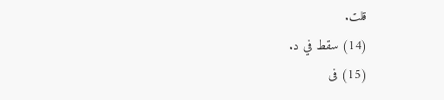قلت.
(14) سقط في د.
(15) فى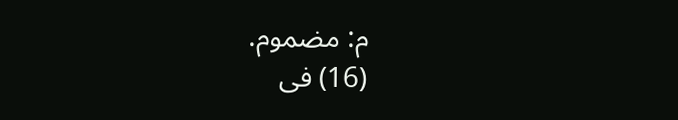م: مضموم.
(16) فى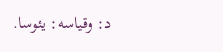د: وقياسه: يئوسا.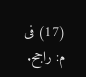(17) فى م: راجح.